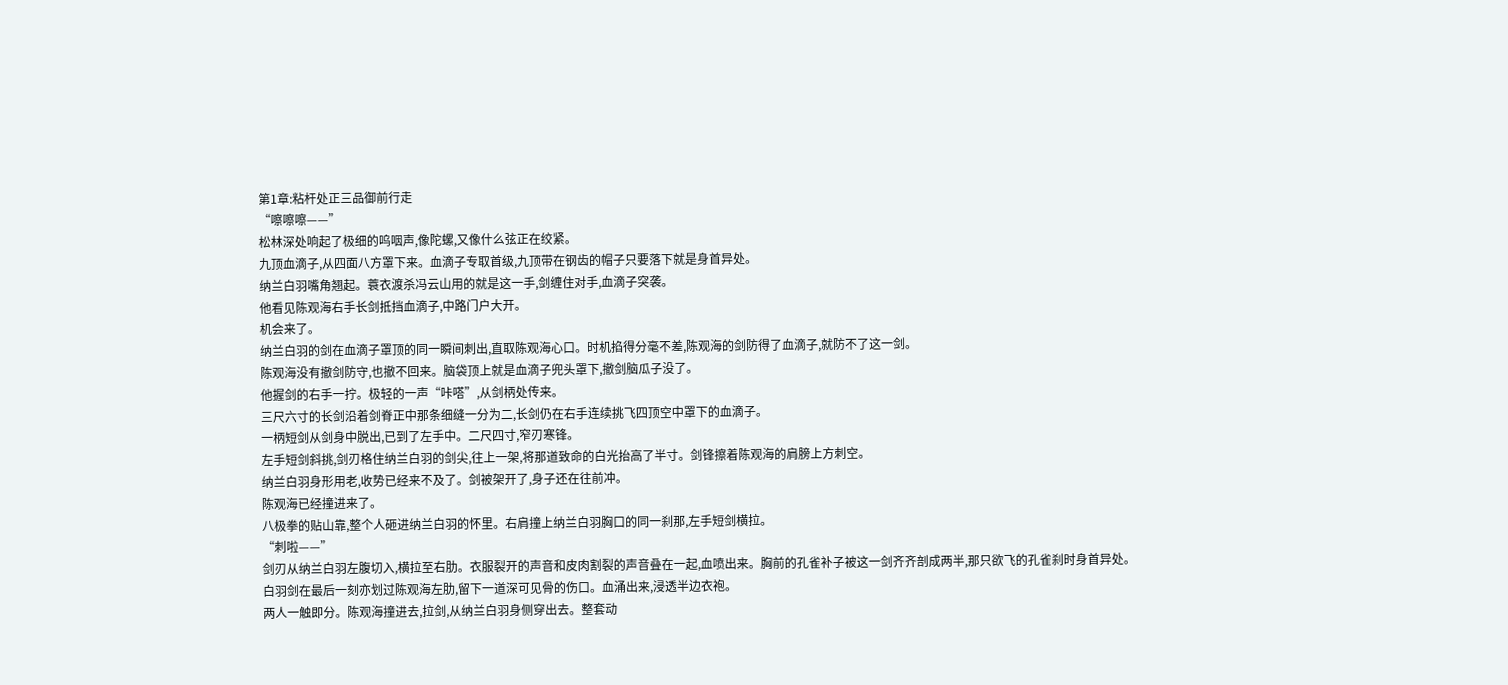第1章:粘杆处正三品御前行走
“嚓嚓嚓——”
松林深处响起了极细的呜咽声,像陀螺,又像什么弦正在绞紧。
九顶血滴子,从四面八方罩下来。血滴子专取首级,九顶带在钢齿的帽子只要落下就是身首异处。
纳兰白羽嘴角翘起。蓑衣渡杀冯云山用的就是这一手,剑缠住对手,血滴子突袭。
他看见陈观海右手长剑抵挡血滴子,中路门户大开。
机会来了。
纳兰白羽的剑在血滴子罩顶的同一瞬间刺出,直取陈观海心口。时机掐得分毫不差,陈观海的剑防得了血滴子,就防不了这一剑。
陈观海没有撤剑防守,也撤不回来。脑袋顶上就是血滴子兜头罩下,撤剑脑瓜子没了。
他握剑的右手一拧。极轻的一声“咔嗒”,从剑柄处传来。
三尺六寸的长剑沿着剑脊正中那条细缝一分为二,长剑仍在右手连续挑飞四顶空中罩下的血滴子。
一柄短剑从剑身中脱出,已到了左手中。二尺四寸,窄刃寒锋。
左手短剑斜挑,剑刃格住纳兰白羽的剑尖,往上一架,将那道致命的白光抬高了半寸。剑锋擦着陈观海的肩膀上方刺空。
纳兰白羽身形用老,收势已经来不及了。剑被架开了,身子还在往前冲。
陈观海已经撞进来了。
八极拳的贴山靠,整个人砸进纳兰白羽的怀里。右肩撞上纳兰白羽胸口的同一刹那,左手短剑横拉。
“刺啦——”
剑刃从纳兰白羽左腹切入,横拉至右肋。衣服裂开的声音和皮肉割裂的声音叠在一起,血喷出来。胸前的孔雀补子被这一剑齐齐剖成两半,那只欲飞的孔雀刹时身首异处。
白羽剑在最后一刻亦划过陈观海左肋,留下一道深可见骨的伤口。血涌出来,浸透半边衣袍。
两人一触即分。陈观海撞进去,拉剑,从纳兰白羽身侧穿出去。整套动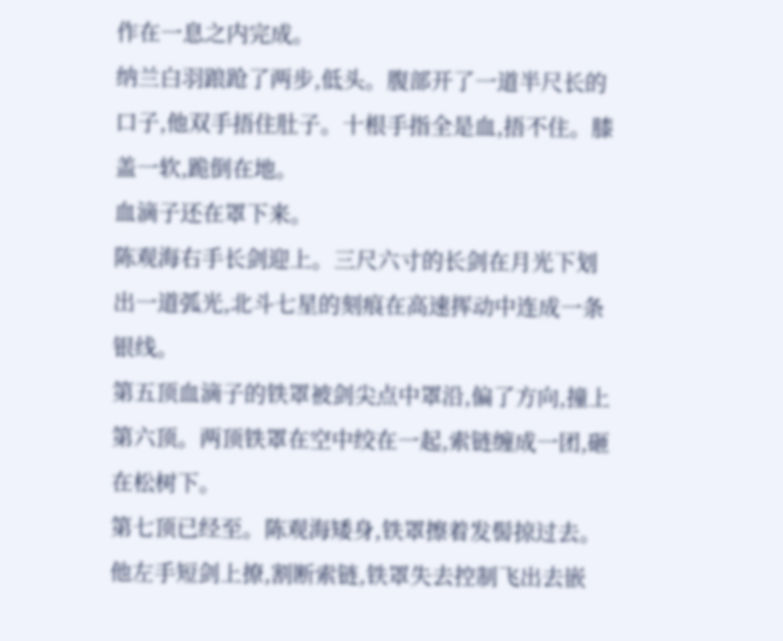作在一息之内完成。
纳兰白羽踉跄了两步,低头。腹部开了一道半尺长的口子,他双手捂住肚子。十根手指全是血,捂不住。膝盖一软,跪倒在地。
血滴子还在罩下来。
陈观海右手长剑迎上。三尺六寸的长剑在月光下划出一道弧光,北斗七星的刻痕在高速挥动中连成一条银线。
第五顶血滴子的铁罩被剑尖点中罩沿,偏了方向,撞上第六顶。两顶铁罩在空中绞在一起,索链缠成一团,砸在松树下。
第七顶已经至。陈观海矮身,铁罩擦着发髻掠过去。他左手短剑上撩,割断索链,铁罩失去控制飞出去嵌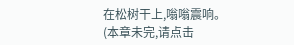在松树干上,嗡嗡震响。
(本章未完,请点击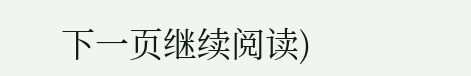下一页继续阅读)